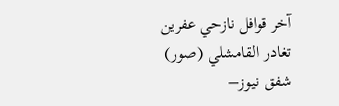آخر قوافل نازحي عفرين تغادر القامشلي (صور)
شفق نيوز–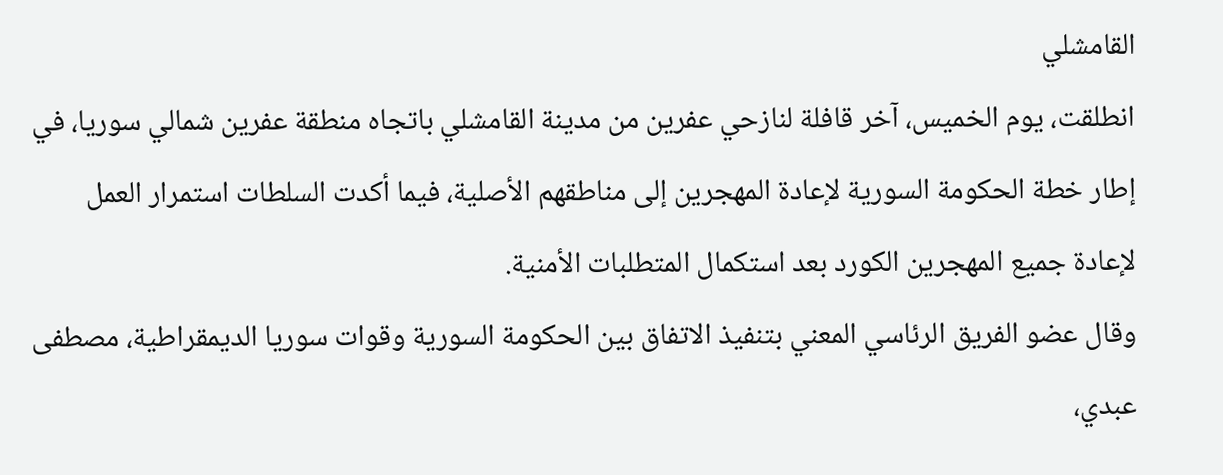القامشلي
انطلقت، يوم الخميس، آخر قافلة لنازحي عفرين من مدينة القامشلي باتجاه منطقة عفرين شمالي سوريا، في إطار خطة الحكومة السورية لإعادة المهجرين إلى مناطقهم الأصلية، فيما أكدت السلطات استمرار العمل لإعادة جميع المهجرين الكورد بعد استكمال المتطلبات الأمنية.
وقال عضو الفريق الرئاسي المعني بتنفيذ الاتفاق بين الحكومة السورية وقوات سوريا الديمقراطية، مصطفى عبدي،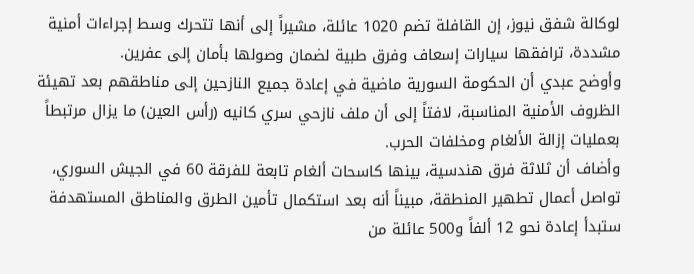لوكالة شفق نيوز، إن القافلة تضم 1020 عائلة، مشيراً إلى أنها تتحرك وسط إجراءات أمنية مشددة، ترافقها سيارات إسعاف وفرق طبية لضمان وصولها بأمان إلى عفرين.
وأوضح عبدي أن الحكومة السورية ماضية في إعادة جميع النازحين إلى مناطقهم بعد تهيئة الظروف الأمنية المناسبة، لافتاً إلى أن ملف نازحي سري كانيه (رأس العين) ما يزال مرتبطاً بعمليات إزالة الألغام ومخلفات الحرب.
وأضاف أن ثلاثة فرق هندسية، بينها كاسحات ألغام تابعة للفرقة 60 في الجيش السوري، تواصل أعمال تطهير المنطقة، مبيناً أنه بعد استكمال تأمين الطرق والمناطق المستهدفة ستبدأ إعادة نحو 12 ألفاً و500 عائلة من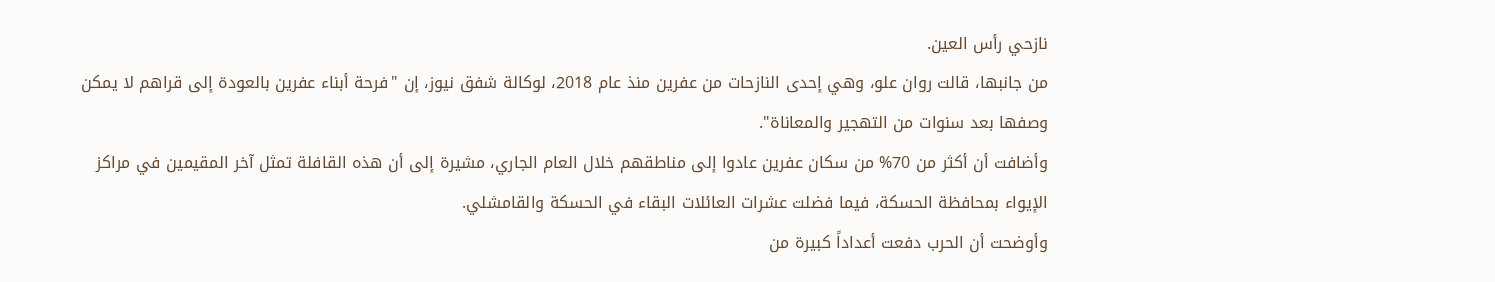نازحي رأس العين.
من جانبها، قالت روان علو، وهي إحدى النازحات من عفرين منذ عام 2018، لوكالة شفق نيوز، إن "فرحة أبناء عفرين بالعودة إلى قراهم لا يمكن وصفها بعد سنوات من التهجير والمعاناة".
وأضافت أن أكثر من 70% من سكان عفرين عادوا إلى مناطقهم خلال العام الجاري، مشيرة إلى أن هذه القافلة تمثل آخر المقيمين في مراكز الإيواء بمحافظة الحسكة، فيما فضلت عشرات العائلات البقاء في الحسكة والقامشلي.
وأوضحت أن الحرب دفعت أعداداً كبيرة من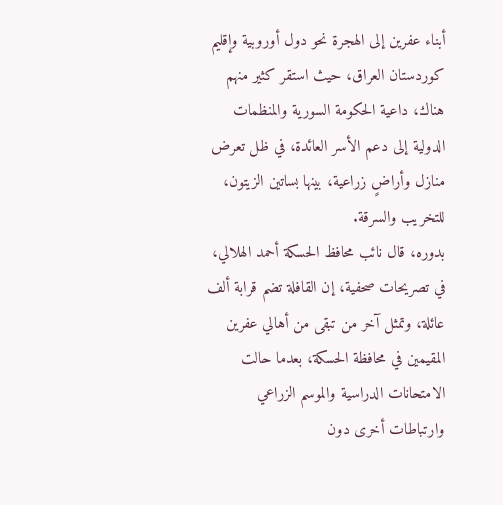أبناء عفرين إلى الهجرة نحو دول أوروبية وإقليم كوردستان العراق، حيث استقر كثير منهم هناك، داعية الحكومة السورية والمنظمات الدولية إلى دعم الأسر العائدة، في ظل تعرض منازل وأراضٍ زراعية، بينها بساتين الزيتون، للتخريب والسرقة.
بدوره، قال نائب محافظ الحسكة أحمد الهلالي، في تصريحات صحفية، إن القافلة تضم قرابة ألف عائلة، وتمثل آخر من تبقى من أهالي عفرين المقيمين في محافظة الحسكة، بعدما حالت الامتحانات الدراسية والموسم الزراعي وارتباطات أخرى دون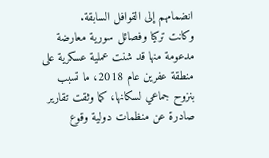انضمامهم إلى القوافل السابقة.
وكانت تركيا وفصائل سورية معارضة مدعومة منها قد شنت عملية عسكرية على منطقة عفرين عام 2018، ما تسبب بنزوح جماعي لسكانها، كما وثقت تقارير صادرة عن منظمات دولية وقوع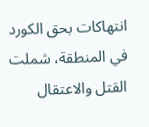انتهاكات بحق الكورد في المنطقة، شملت القتل والاعتقال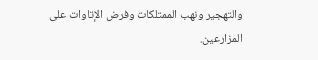والتهجير ونهب الممتلكات وفرض الإتاوات على المزارعين.